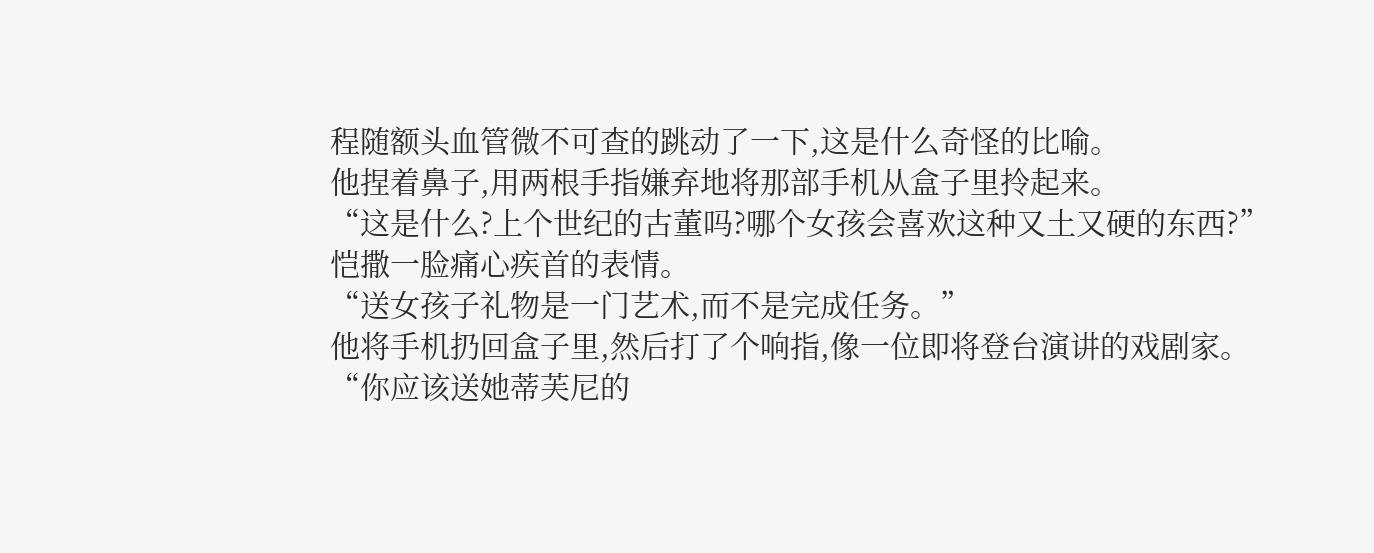程随额头血管微不可查的跳动了一下,这是什么奇怪的比喻。
他捏着鼻子,用两根手指嫌弃地将那部手机从盒子里拎起来。
“这是什么?上个世纪的古董吗?哪个女孩会喜欢这种又土又硬的东西?”
恺撒一脸痛心疾首的表情。
“送女孩子礼物是一门艺术,而不是完成任务。”
他将手机扔回盒子里,然后打了个响指,像一位即将登台演讲的戏剧家。
“你应该送她蒂芙尼的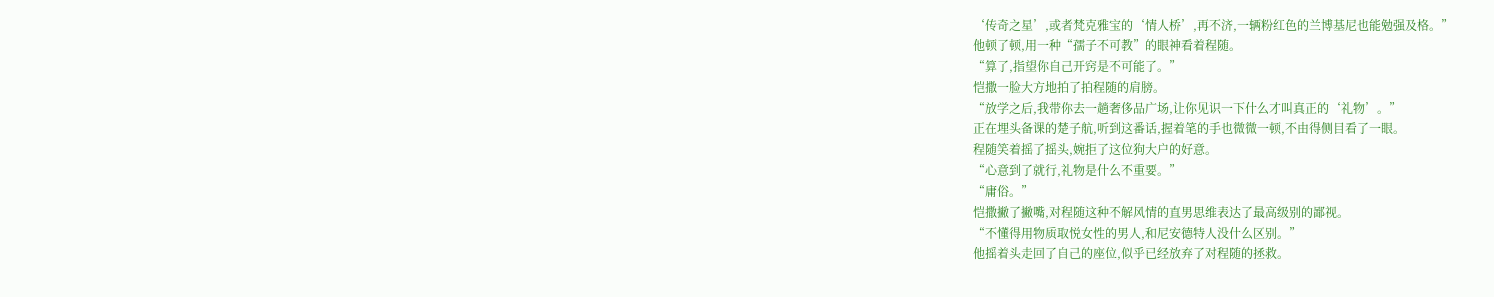‘传奇之星’,或者梵克雅宝的‘情人桥’,再不济,一辆粉红色的兰博基尼也能勉强及格。”
他顿了顿,用一种“孺子不可教”的眼神看着程随。
“算了,指望你自己开窍是不可能了。”
恺撒一脸大方地拍了拍程随的肩膀。
“放学之后,我带你去一趟奢侈品广场,让你见识一下什么才叫真正的‘礼物’。”
正在埋头备课的楚子航,听到这番话,握着笔的手也微微一顿,不由得侧目看了一眼。
程随笑着摇了摇头,婉拒了这位狗大户的好意。
“心意到了就行,礼物是什么不重要。”
“庸俗。”
恺撒撇了撇嘴,对程随这种不解风情的直男思维表达了最高级别的鄙视。
“不懂得用物质取悦女性的男人,和尼安德特人没什么区别。”
他摇着头走回了自己的座位,似乎已经放弃了对程随的拯救。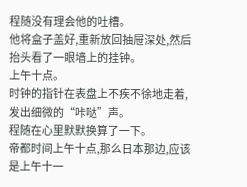程随没有理会他的吐槽。
他将盒子盖好,重新放回抽屉深处,然后抬头看了一眼墙上的挂钟。
上午十点。
时钟的指针在表盘上不疾不徐地走着,发出细微的“咔哒”声。
程随在心里默默换算了一下。
帝都时间上午十点,那么日本那边,应该是上午十一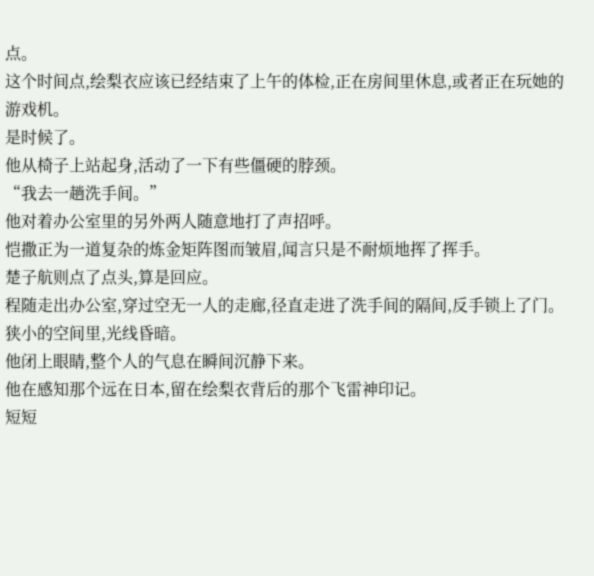点。
这个时间点,绘梨衣应该已经结束了上午的体检,正在房间里休息,或者正在玩她的游戏机。
是时候了。
他从椅子上站起身,活动了一下有些僵硬的脖颈。
“我去一趟洗手间。”
他对着办公室里的另外两人随意地打了声招呼。
恺撒正为一道复杂的炼金矩阵图而皱眉,闻言只是不耐烦地挥了挥手。
楚子航则点了点头,算是回应。
程随走出办公室,穿过空无一人的走廊,径直走进了洗手间的隔间,反手锁上了门。
狭小的空间里,光线昏暗。
他闭上眼睛,整个人的气息在瞬间沉静下来。
他在感知那个远在日本,留在绘梨衣背后的那个飞雷神印记。
短短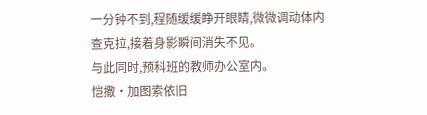一分钟不到,程随缓缓睁开眼睛,微微调动体内查克拉,接着身影瞬间消失不见。
与此同时,预科班的教师办公室内。
恺撒·加图索依旧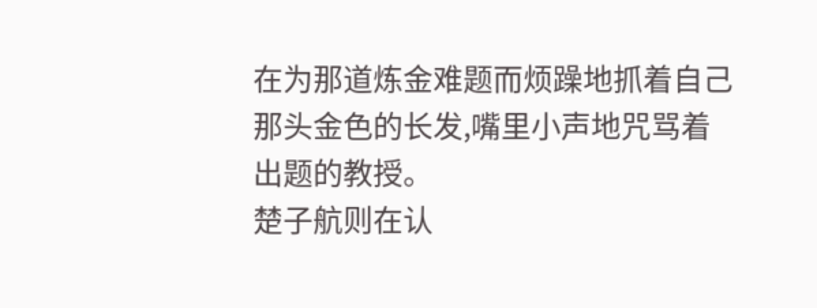在为那道炼金难题而烦躁地抓着自己那头金色的长发,嘴里小声地咒骂着出题的教授。
楚子航则在认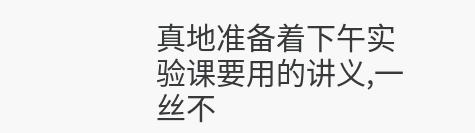真地准备着下午实验课要用的讲义,一丝不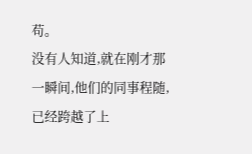苟。
没有人知道,就在刚才那一瞬间,他们的同事程随,已经跨越了上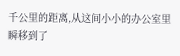千公里的距离,从这间小小的办公室里瞬移到了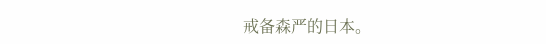戒备森严的日本。